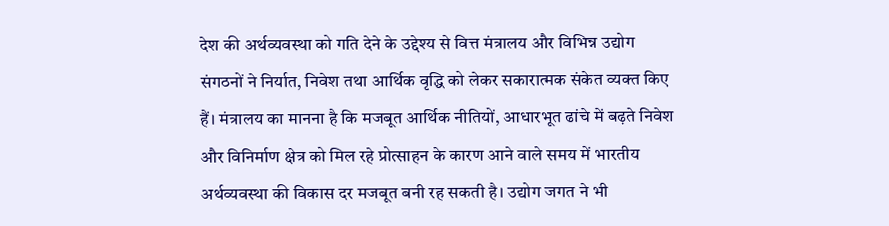देश की अर्थव्यवस्था को गति देने के उद्देश्य से वित्त मंत्रालय और विभिन्न उद्योग संगठनों ने निर्यात, निवेश तथा आर्थिक वृद्धि को लेकर सकारात्मक संकेत व्यक्त किए हैं। मंत्रालय का मानना है कि मजबूत आर्थिक नीतियों, आधारभूत ढांचे में बढ़ते निवेश और विनिर्माण क्षेत्र को मिल रहे प्रोत्साहन के कारण आने वाले समय में भारतीय अर्थव्यवस्था की विकास दर मजबूत बनी रह सकती है। उद्योग जगत ने भी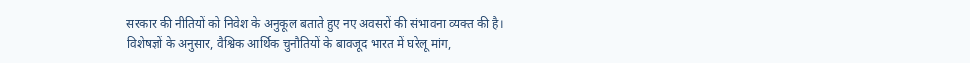सरकार की नीतियों को निवेश के अनुकूल बताते हुए नए अवसरों की संभावना व्यक्त की है।
विशेषज्ञों के अनुसार, वैश्विक आर्थिक चुनौतियों के बावजूद भारत में घरेलू मांग,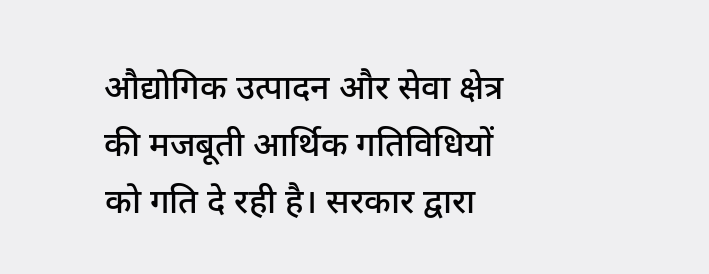औद्योगिक उत्पादन और सेवा क्षेत्र की मजबूती आर्थिक गतिविधियों को गति दे रही है। सरकार द्वारा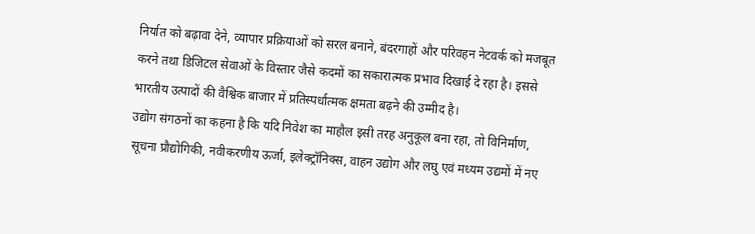निर्यात को बढ़ावा देने, व्यापार प्रक्रियाओं को सरल बनाने, बंदरगाहों और परिवहन नेटवर्क को मजबूत करने तथा डिजिटल सेवाओं के विस्तार जैसे कदमों का सकारात्मक प्रभाव दिखाई दे रहा है। इससे भारतीय उत्पादों की वैश्विक बाजार में प्रतिस्पर्धात्मक क्षमता बढ़ने की उम्मीद है।
उद्योग संगठनों का कहना है कि यदि निवेश का माहौल इसी तरह अनुकूल बना रहा, तो विनिर्माण, सूचना प्रौद्योगिकी, नवीकरणीय ऊर्जा, इलेक्ट्रॉनिक्स, वाहन उद्योग और लघु एवं मध्यम उद्यमों में नए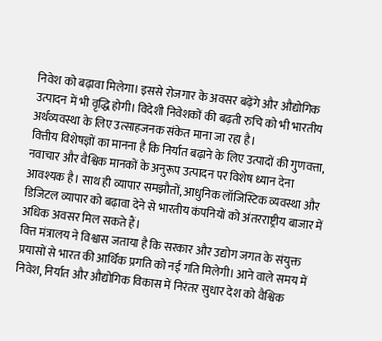निवेश को बढ़ावा मिलेगा। इससे रोजगार के अवसर बढ़ेंगे और औद्योगिक उत्पादन में भी वृद्धि होगी। विदेशी निवेशकों की बढ़ती रुचि को भी भारतीय अर्थव्यवस्था के लिए उत्साहजनक संकेत माना जा रहा है।
वित्तीय विशेषज्ञों का मानना है कि निर्यात बढ़ाने के लिए उत्पादों की गुणवत्ता, नवाचार और वैश्विक मानकों के अनुरूप उत्पादन पर विशेष ध्यान देना आवश्यक है। साथ ही व्यापार समझौतों, आधुनिक लॉजिस्टिक व्यवस्था और डिजिटल व्यापार को बढ़ावा देने से भारतीय कंपनियों को अंतरराष्ट्रीय बाजार में अधिक अवसर मिल सकते हैं।
वित्त मंत्रालय ने विश्वास जताया है कि सरकार और उद्योग जगत के संयुक्त प्रयासों से भारत की आर्थिक प्रगति को नई गति मिलेगी। आने वाले समय में निवेश, निर्यात और औद्योगिक विकास में निरंतर सुधार देश को वैश्विक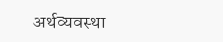अर्थव्यवस्था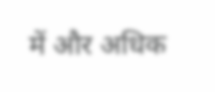में और अधिक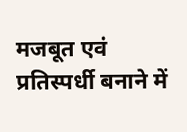मजबूत एवं प्रतिस्पर्धी बनाने में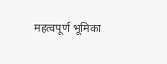महत्वपूर्ण भूमिका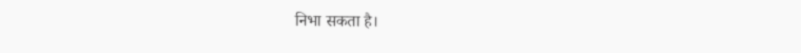निभा सकता है।